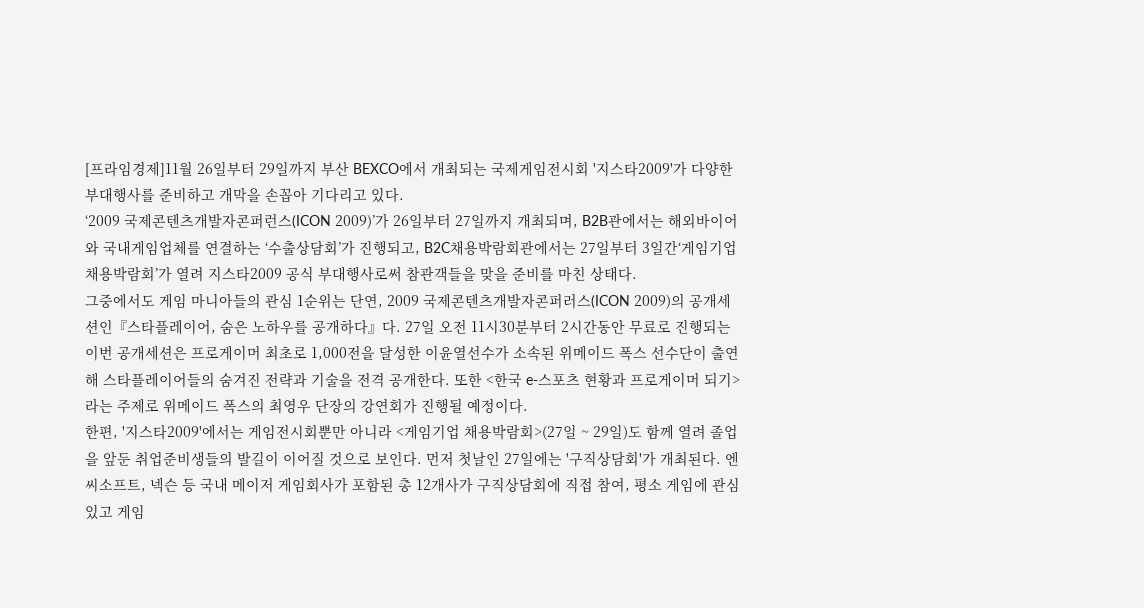[프라임경제]11월 26일부터 29일까지 부산 BEXCO에서 개최되는 국제게임전시회 '지스타2009'가 다양한 부대행사를 준비하고 개막을 손꼽아 기다리고 있다.
‘2009 국제콘텐츠개발자콘퍼런스(ICON 2009)’가 26일부터 27일까지 개최되며, B2B관에서는 해외바이어와 국내게임업체를 연결하는 ‘수출상담회’가 진행되고, B2C채용박람회관에서는 27일부터 3일간‘게임기업 채용박람회’가 열려 지스타2009 공식 부대행사로써 참관객들을 맞을 준비를 마친 상태다.
그중에서도 게임 마니아들의 관심 1순위는 단연, 2009 국제콘텐츠개발자콘퍼러스(ICON 2009)의 공개세션인『스타플레이어, 숨은 노하우를 공개하다』다. 27일 오전 11시30분부터 2시간동안 무료로 진행되는 이번 공개세션은 프로게이머 최초로 1,000전을 달성한 이윤열선수가 소속된 위메이드 폭스 선수단이 출연해 스타플레이어들의 숨겨진 전략과 기술을 전격 공개한다. 또한 <한국 e-스포츠 현황과 프로게이머 되기>라는 주제로 위메이드 폭스의 최영우 단장의 강연회가 진행될 예정이다.
한편, '지스타2009'에서는 게임전시회뿐만 아니라 <게임기업 채용박람회>(27일 ~ 29일)도 함께 열려 졸업을 앞둔 취업준비생들의 발길이 이어질 것으로 보인다. 먼저 첫날인 27일에는 '구직상담회'가 개최된다. 엔씨소프트, 넥슨 등 국내 메이저 게임회사가 포함된 총 12개사가 구직상담회에 직접 참여, 평소 게임에 관심있고 게임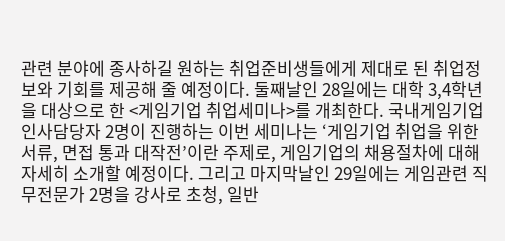관련 분야에 종사하길 원하는 취업준비생들에게 제대로 된 취업정보와 기회를 제공해 줄 예정이다. 둘째날인 28일에는 대학 3,4학년을 대상으로 한 <게임기업 취업세미나>를 개최한다. 국내게임기업 인사담당자 2명이 진행하는 이번 세미나는 ‘게임기업 취업을 위한 서류, 면접 통과 대작전’이란 주제로, 게임기업의 채용절차에 대해 자세히 소개할 예정이다. 그리고 마지막날인 29일에는 게임관련 직무전문가 2명을 강사로 초청, 일반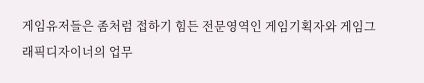게임유저들은 좀처럼 접하기 힘든 전문영역인 게임기획자와 게임그래픽디자이너의 업무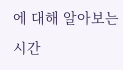에 대해 알아보는 시간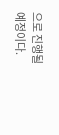으로 진행될 예정이다.